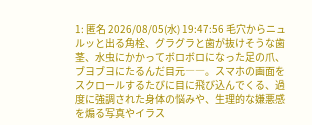1: 匿名 2026/08/05(水) 19:47:56 毛穴からニュルッと出る角栓、グラグラと歯が抜けそうな歯茎、水虫にかかってボロボロになった足の爪、ブヨブヨにたるんだ目元――。スマホの画面をスクロールするたびに目に飛び込んでくる、過度に強調された身体の悩みや、生理的な嫌悪感を煽る写真やイラス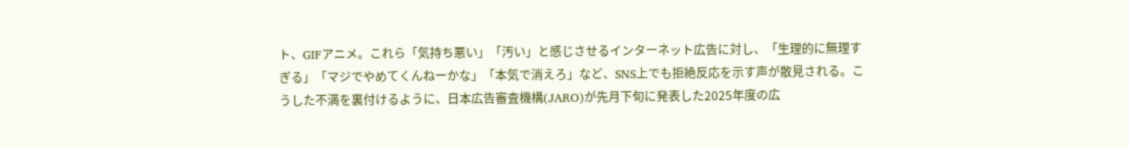ト、GIFアニメ。これら「気持ち悪い」「汚い」と感じさせるインターネット広告に対し、「生理的に無理すぎる」「マジでやめてくんねーかな」「本気で消えろ」など、SNS上でも拒絶反応を示す声が散見される。こうした不満を裏付けるように、日本広告審査機構(JARO)が先月下旬に発表した2025年度の広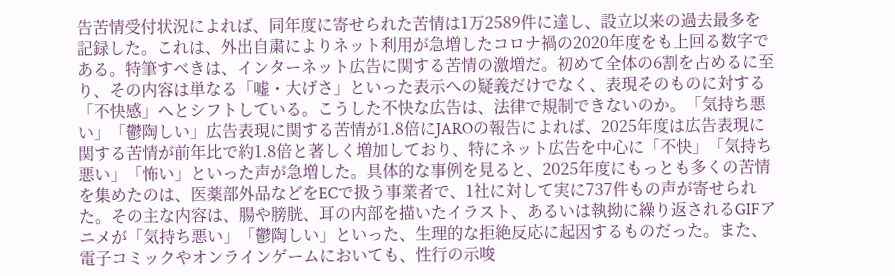告苦情受付状況によれば、同年度に寄せられた苦情は1万2589件に達し、設立以来の過去最多を記録した。これは、外出自粛によりネット利用が急増したコロナ禍の2020年度をも上回る数字である。特筆すべきは、インターネット広告に関する苦情の激増だ。初めて全体の6割を占めるに至り、その内容は単なる「嘘・大げさ」といった表示への疑義だけでなく、表現そのものに対する「不快感」へとシフトしている。こうした不快な広告は、法律で規制できないのか。「気持ち悪い」「鬱陶しい」広告表現に関する苦情が1.8倍にJAROの報告によれば、2025年度は広告表現に関する苦情が前年比で約1.8倍と著しく増加しており、特にネット広告を中心に「不快」「気持ち悪い」「怖い」といった声が急増した。具体的な事例を見ると、2025年度にもっとも多くの苦情を集めたのは、医薬部外品などをECで扱う事業者で、1社に対して実に737件もの声が寄せられた。その主な内容は、腸や膀胱、耳の内部を描いたイラスト、あるいは執拗に繰り返されるGIFアニメが「気持ち悪い」「鬱陶しい」といった、生理的な拒絶反応に起因するものだった。また、電子コミックやオンラインゲームにおいても、性行の示唆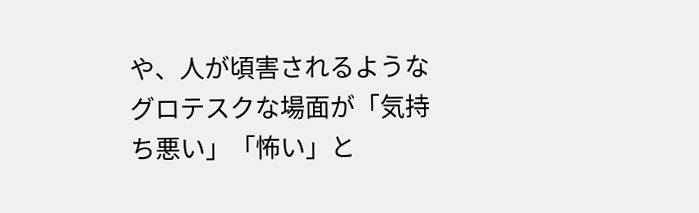や、人が頃害されるようなグロテスクな場面が「気持ち悪い」「怖い」と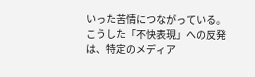いった苦情につながっている。こうした「不快表現」への反発は、特定のメディア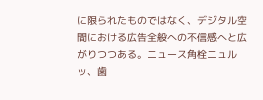に限られたものではなく、デジタル空間における広告全般への不信感へと広がりつつある。ニュース角栓ニュルッ、歯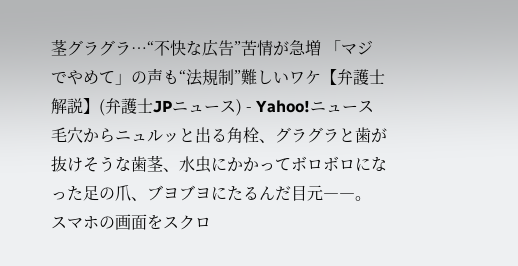茎グラグラ…“不快な広告”苦情が急増 「マジでやめて」の声も“法規制”難しいワケ【弁護士解説】(弁護士JPニュース) - Yahoo!ニュース毛穴からニュルッと出る角栓、グラグラと歯が抜けそうな歯茎、水虫にかかってボロボロになった足の爪、ブヨブヨにたるんだ目元――。 スマホの画面をスクロ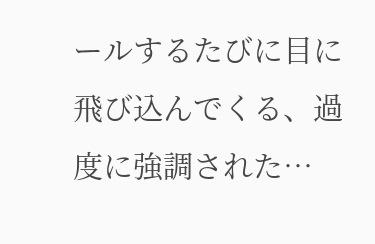ールするたびに目に飛び込んでくる、過度に強調された…